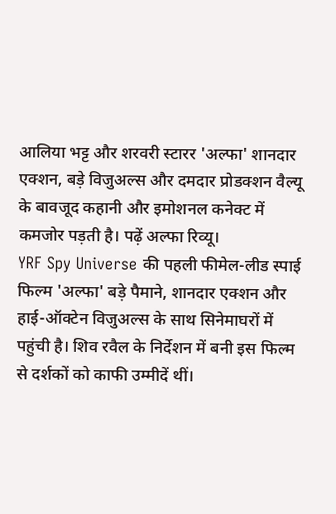आलिया भट्ट और शरवरी स्टारर 'अल्फा' शानदार एक्शन, बड़े विजुअल्स और दमदार प्रोडक्शन वैल्यू के बावजूद कहानी और इमोशनल कनेक्ट में कमजोर पड़ती है। पढ़ें अल्फा रिव्यू।
YRF Spy Universe की पहली फीमेल-लीड स्पाई फिल्म 'अल्फा' बड़े पैमाने, शानदार एक्शन और हाई-ऑक्टेन विजुअल्स के साथ सिनेमाघरों में पहुंची है। शिव रवैल के निर्देशन में बनी इस फिल्म से दर्शकों को काफी उम्मीदें थीं।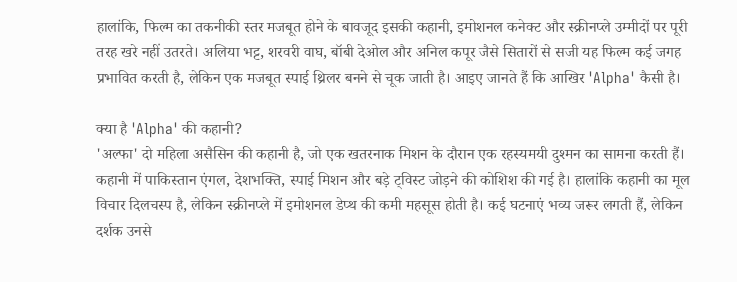हालांकि, फिल्म का तकनीकी स्तर मजबूत होने के बावजूद इसकी कहानी, इमोशनल कनेक्ट और स्क्रीनप्ले उम्मीदों पर पूरी तरह खरे नहीं उतरते। अलिया भट्ट, शरवरी वाघ, बॉबी देओल और अनिल कपूर जैसे सितारों से सजी यह फिल्म कई जगह प्रभावित करती है, लेकिन एक मजबूत स्पाई थ्रिलर बनने से चूक जाती है। आइए जानते हैं कि आखिर 'Alpha' कैसी है।

क्या है 'Alpha' की कहानी?
'अल्फा' दो महिला असैसिन की कहानी है, जो एक खतरनाक मिशन के दौरान एक रहस्यमयी दुश्मन का सामना करती हैं। कहानी में पाकिस्तान एंगल, देशभक्ति, स्पाई मिशन और बड़े ट्विस्ट जोड़ने की कोशिश की गई है। हालांकि कहानी का मूल विचार दिलचस्प है, लेकिन स्क्रीनप्ले में इमोशनल डेप्थ की कमी महसूस होती है। कई घटनाएं भव्य जरूर लगती हैं, लेकिन दर्शक उनसे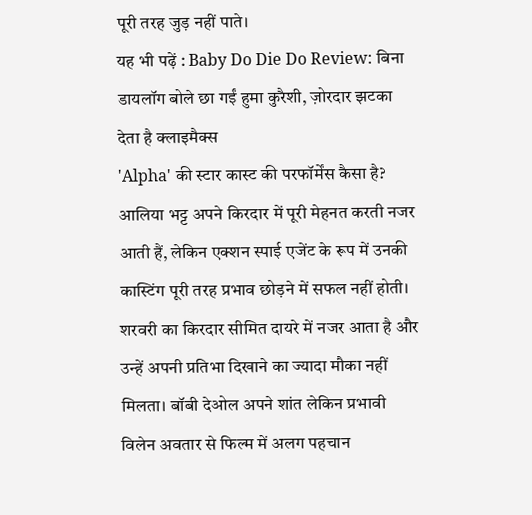पूरी तरह जुड़ नहीं पाते।
यह भी पढ़ें : Baby Do Die Do Review: बिना डायलॉग बोले छा गईं हुमा कुरैशी, ज़ोरदार झटका देता है क्लाइमैक्स
'Alpha' की स्टार कास्ट की परफॉर्मेंस कैसा है?
आलिया भट्ट अपने किरदार में पूरी मेहनत करती नजर आती हैं, लेकिन एक्शन स्पाई एजेंट के रूप में उनकी कास्टिंग पूरी तरह प्रभाव छोड़ने में सफल नहीं होती। शरवरी का किरदार सीमित दायरे में नजर आता है और उन्हें अपनी प्रतिभा दिखाने का ज्यादा मौका नहीं मिलता। बॉबी देओल अपने शांत लेकिन प्रभावी विलेन अवतार से फिल्म में अलग पहचान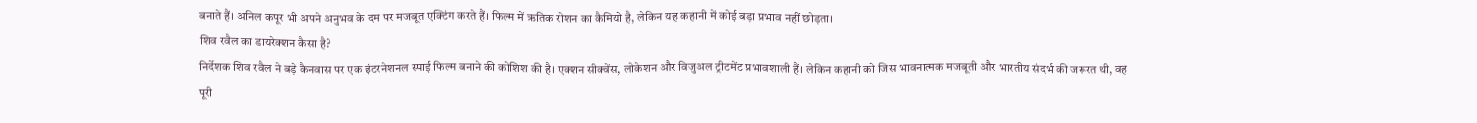बनाते हैं। अनिल कपूर भी अपने अनुभव के दम पर मजबूत एक्टिंग करते हैं। फिल्म में ऋतिक रोशन का कैमियो है, लेकिन यह कहानी में कोई बड़ा प्रभाव नहीं छोड़ता।
शिव रवैल का डायरेक्शन कैसा है?
निर्देशक शिव रवैल ने बड़े कैनवास पर एक इंटरनेशनल स्पाई फिल्म बनाने की कोशिश की है। एक्शन सीक्वेंस, लोकेशन और विजुअल ट्रीटमेंट प्रभावशाली हैं। लेकिन कहानी को जिस भावनात्मक मजबूती और भारतीय संदर्भ की जरूरत थी, वह पूरी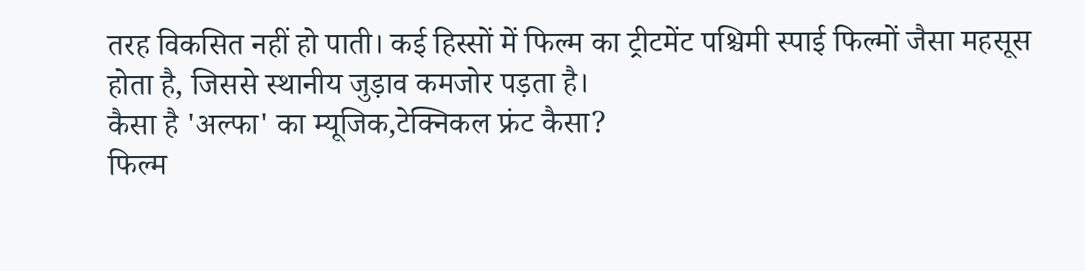तरह विकसित नहीं हो पाती। कई हिस्सों में फिल्म का ट्रीटमेंट पश्चिमी स्पाई फिल्मों जैसा महसूस होता है, जिससे स्थानीय जुड़ाव कमजोर पड़ता है।
कैसा है 'अल्फा' का म्यूजिक,टेक्निकल फ्रंट कैसा?
फिल्म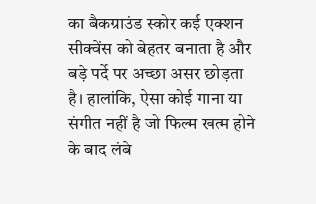का बैकग्राउंड स्कोर कई एक्शन सीक्वेंस को बेहतर बनाता है और बड़े पर्दे पर अच्छा असर छोड़ता है। हालांकि, ऐसा कोई गाना या संगीत नहीं है जो फिल्म खत्म होने के बाद लंबे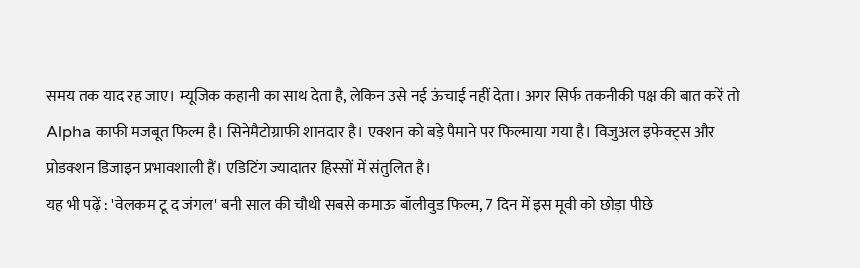समय तक याद रह जाए। म्यूजिक कहानी का साथ देता है, लेकिन उसे नई ऊंचाई नहीं देता। अगर सिर्फ तकनीकी पक्ष की बात करें तो Alpha काफी मजबूत फिल्म है। सिनेमैटोग्राफी शानदार है। एक्शन को बड़े पैमाने पर फिल्माया गया है। विजुअल इफेक्ट्स और प्रोडक्शन डिजाइन प्रभावशाली हैं। एडिटिंग ज्यादातर हिस्सों में संतुलित है।
यह भी पढ़ें : 'वेलकम टू द जंगल' बनी साल की चौथी सबसे कमाऊ बॉलीवुड फिल्म, 7 दिन में इस मूवी को छोड़ा पीछे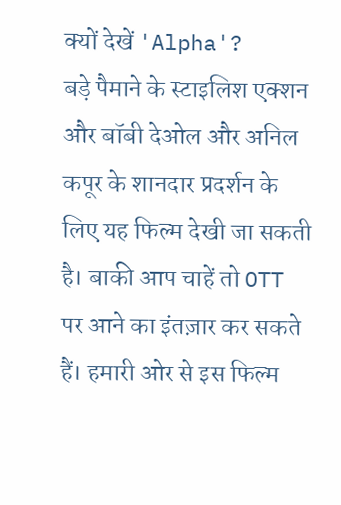क्यों देखें 'Alpha'?
बड़े पैमाने के स्टाइलिश एक्शन और बॉबी देओल और अनिल कपूर के शानदार प्रदर्शन के लिए यह फिल्म देखी जा सकती है। बाकी आप चाहें तो OTT पर आने का इंतज़ार कर सकते हैं। हमारी ओर से इस फिल्म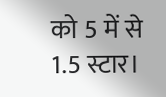को 5 में से 1.5 स्टार।